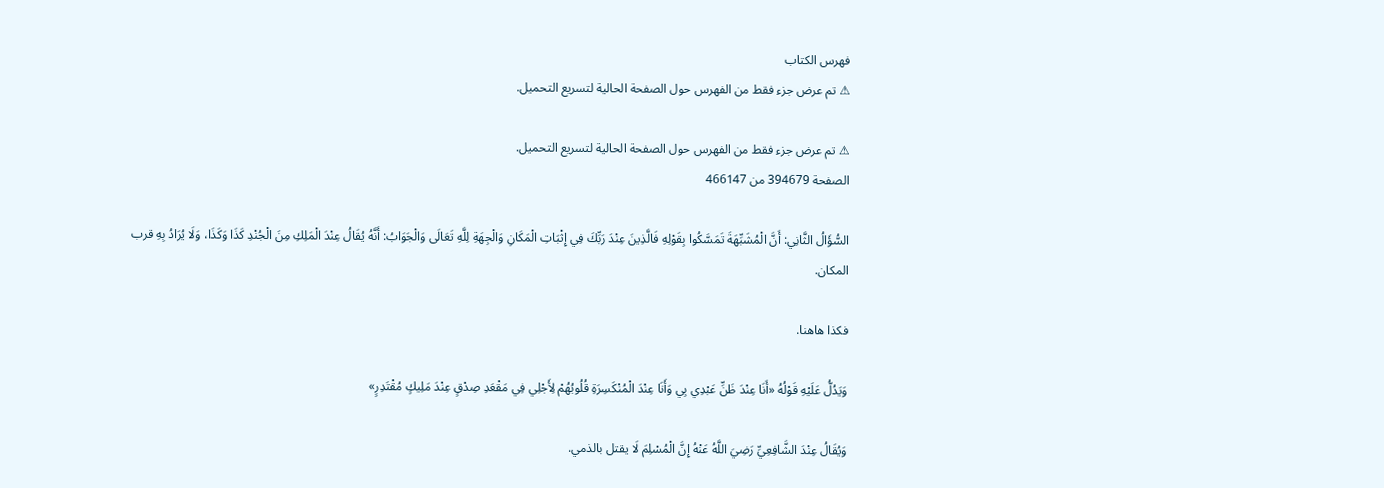فهرس الكتاب
⚠ تم عرض جزء فقط من الفهرس حول الصفحة الحالية لتسريع التحميل.

⚠ تم عرض جزء فقط من الفهرس حول الصفحة الحالية لتسريع التحميل.
الصفحة 394679 من 466147

السُّؤَالُ الثَّانِي: أَنَّ الْمُشَبِّهَةَ تَمَسَّكُوا بِقَوْلِهِ فَالَّذِينَ عِنْدَ رَبِّكَ فِي إِثْبَاتِ الْمَكَانِ وَالْجِهَةِ لِلَّهِ تَعَالَى وَالْجَوَابُ: أَنَّهُ يُقَالُ عِنْدَ الْمَلِكِ مِنَ الْجُنْدِ كَذَا وَكَذَا، وَلَا يُرَادُ بِهِ قرب المكان.

فكذا هاهنا.

وَيَدُلُّ عَلَيْهِ قَوْلُهُ «أَنَا عِنْدَ ظَنِّ عَبْدِي بِي وَأَنَا عِنْدَ الْمُنْكَسِرَةِ قُلُوبُهُمْ لِأَجْلِي فِي مَقْعَدِ صِدْقٍ عِنْدَ مَلِيكٍ مُقْتَدِرٍ»

وَيُقَالُ عِنْدَ الشَّافِعِيِّ رَضِيَ اللَّهُ عَنْهُ إِنَّ الْمُسْلِمَ لَا يقتل بالذمي.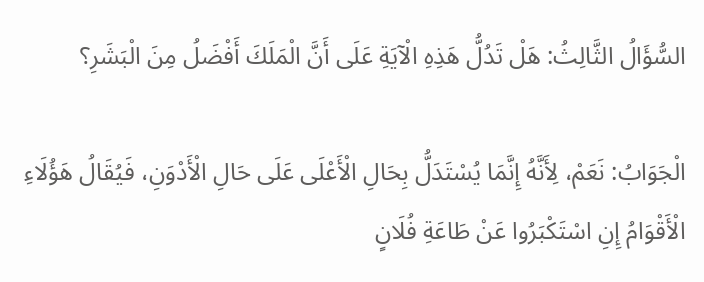السُّؤَالُ الثَّالِثُ: هَلْ تَدُلُّ هَذِهِ الْآيَةِ عَلَى أَنَّ الْمَلَكَ أَفْضَلُ مِنَ الْبَشَرِ؟

الْجَوَابُ: نَعَمْ، لِأَنَّهُ إِنَّمَا يُسْتَدَلُّ بِحَالِ الْأَعْلَى عَلَى حَالِ الْأَدْوَنِ، فَيُقَالُ هَؤُلَاءِ الْأَقْوَامُ إِنِ اسْتَكْبَرُوا عَنْ طَاعَةِ فُلَانٍ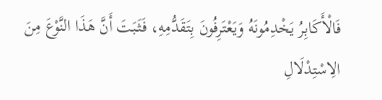فَالْأَكَابِرُ يَخْدِمُونَهُ وَيَعْتَرِفُونَ بِتَقَدُّمِهِ، فَثَبَتَ أَنَّ هَذَا النَّوْعَ مِنَ الِاسْتِدْلَالِ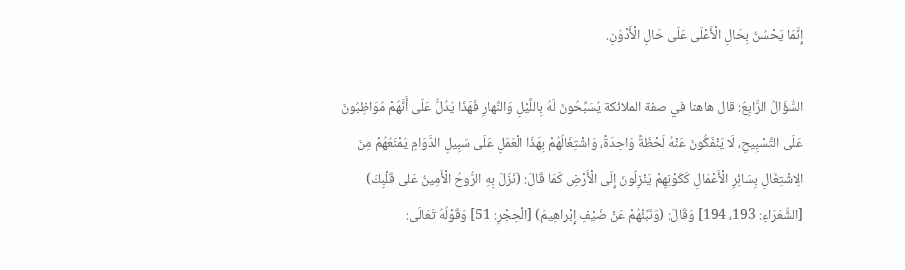إِنَّمَا يَحْسُنُ بِحَالِ الْأَعْلَى عَلَى حَالِ الْأَدْوَنِ.

السُّؤَالُ الرَّابِعُ: قال هاهنا في صفة الملائكة يُسَبِّحُونَ لَهُ بِاللَّيْلِ وَالنَّهارِ فَهَذَا يَدُلُّ عَلَى أَنَّهُمْ مُوَاظِبُونَ عَلَى التَّسْبِيحِ، لَا يَنْفَكُّونَ عَنْهُ لَحْظَةً وَاحِدَةً، وَاشْتِغَالُهُمْ بِهَذَا الْعَمَلِ عَلَى سَبِيلِ الدَّوَامِ يَمْنَعُهُمْ مِنَ الِاشْتِغَالِ بِسَائِرِ الْأَعْمَالِ كَكَوْنِهِمْ يَنْزِلُونَ إِلَى الْأَرْضِ كَمَا قَالَ: (نَزَلَ بِهِ الرُّوحُ الْأَمِينُ عَلى قَلْبِكَ) [الشُّعَرَاءِ: 193، 194] وَقَالَ: (وَنَبِّئْهُمْ عَنْ ضَيْفِ إِبْراهِيمَ) [الْحِجْرِ: 51] وَقَوْلُهُ تَعَالَى: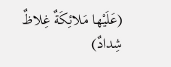(عَلَيْها مَلائِكَةٌ غِلاظٌ شِدادٌ)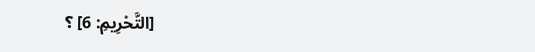[التَّحْرِيمِ: 6] ؟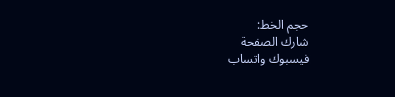حجم الخط:
شارك الصفحة
فيسبوك واتساب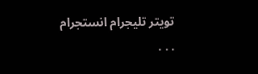تويتر تليجرام انستجرام
. . .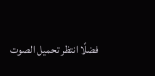فضلًا انتظر تحميل الصوت